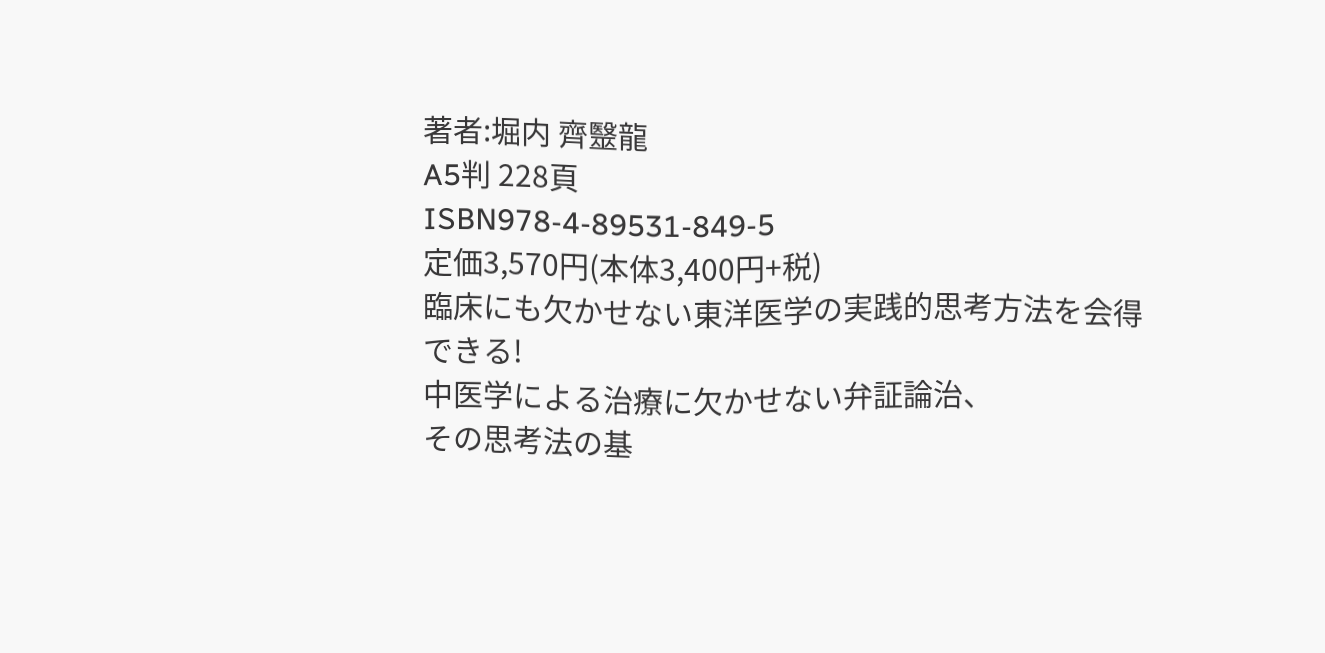著者:堀内 齊毉龍
A5判 228頁
ISBN978-4-89531-849-5
定価3,570円(本体3,400円+税)
臨床にも欠かせない東洋医学の実践的思考方法を会得できる!
中医学による治療に欠かせない弁証論治、
その思考法の基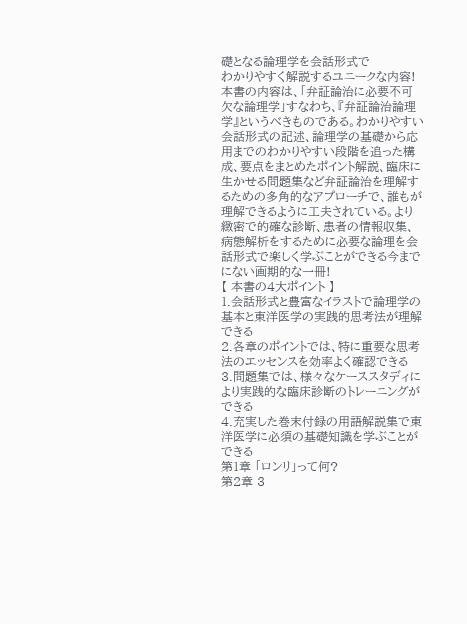礎となる論理学を会話形式で
わかりやすく解説するユニークな内容!
本書の内容は、「弁証論治に必要不可欠な論理学」すなわち、『弁証論治論理学』というべきものである。わかりやすい会話形式の記述、論理学の基礎から応用までのわかりやすい段階を追った構成、要点をまとめたポイント解説、臨床に生かせる問題集など弁証論治を理解するための多角的なアプローチで、誰もが理解できるように工夫されている。より緻密で的確な診断、患者の情報収集、病態解析をするために必要な論理を会話形式で楽しく学ぶことができる今までにない画期的な一冊!
【 本書の4大ポイント 】
1.会話形式と豊富なイラストで論理学の基本と東洋医学の実践的思考法が理解できる
2.各章のポイントでは、特に重要な思考法のエッセンスを効率よく確認できる
3.問題集では、様々なケーススタディにより実践的な臨床診断のトレーニングができる
4.充実した巻末付録の用語解説集で東洋医学に必須の基礎知識を学ぶことができる
第1章 「ロンリ」って何?
第2章 3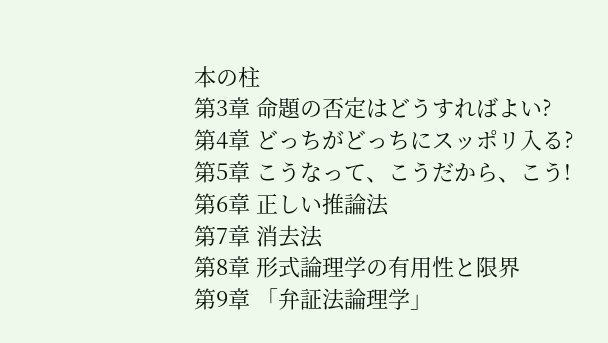本の柱
第3章 命題の否定はどうすればよい?
第4章 どっちがどっちにスッポリ入る?
第5章 こうなって、こうだから、こう!
第6章 正しい推論法
第7章 消去法
第8章 形式論理学の有用性と限界
第9章 「弁証法論理学」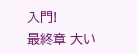入門!
最終章 大い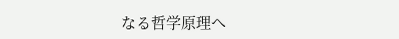なる哲学原理へ